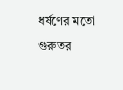ধর্ষণের মতো গুরুতর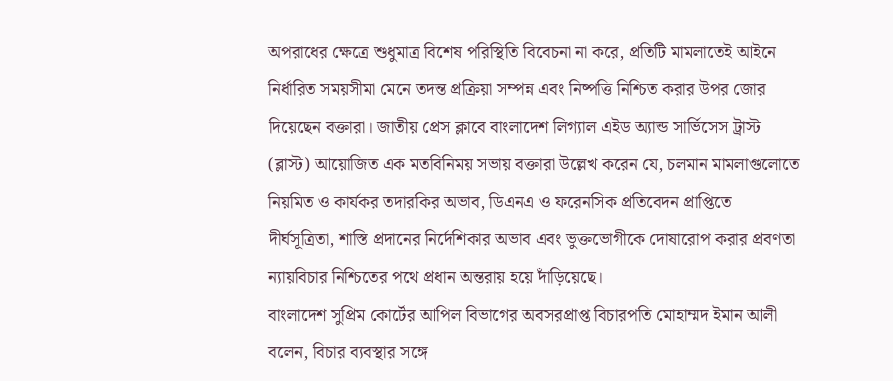অপরাধের ক্ষেত্রে শুধুমাত্র বিশেষ পরিস্থিতি বিবেচনা না করে, প্রতিটি মামলাতেই আইনে নির্ধারিত সময়সীমা মেনে তদন্ত প্রক্রিয়া সম্পন্ন এবং নিষ্পত্তি নিশ্চিত করার উপর জোর দিয়েছেন বক্তারা। জাতীয় প্রেস ক্লাবে বাংলাদেশ লিগ্যাল এইড অ্যান্ড সার্ভিসেস ট্রাস্ট (ব্লাস্ট) আয়োজিত এক মতবিনিময় সভায় বক্তারা উল্লেখ করেন যে, চলমান মামলাগুলোতে নিয়মিত ও কার্যকর তদারকির অভাব, ডিএনএ ও ফরেনসিক প্রতিবেদন প্রাপ্তিতে দীর্ঘসূত্রিতা, শাস্তি প্রদানের নির্দেশিকার অভাব এবং ভুক্তভোগীকে দোষারোপ করার প্রবণতা ন্যায়বিচার নিশ্চিতের পথে প্রধান অন্তরায় হয়ে দাঁড়িয়েছে।
বাংলাদেশ সুপ্রিম কোর্টের আপিল বিভাগের অবসরপ্রাপ্ত বিচারপতি মোহাম্মদ ইমান আলী বলেন, বিচার ব্যবস্থার সঙ্গে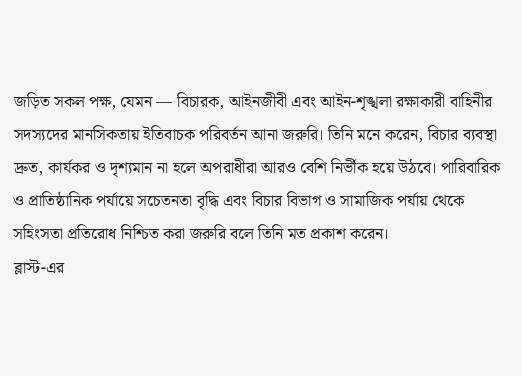জড়িত সকল পক্ষ, যেমন — বিচারক, আইনজীবী এবং আইন-শৃঙ্খলা রক্ষাকারী বাহিনীর সদস্যদের মানসিকতায় ইতিবাচক পরিবর্তন আনা জরুরি। তিনি মনে করেন, বিচার ব্যবস্থা দ্রুত, কার্যকর ও দৃশ্যমান না হলে অপরাধীরা আরও বেশি নির্ভীক হয়ে উঠবে। পারিবারিক ও প্রাতিষ্ঠানিক পর্যায়ে সচেতনতা বৃদ্ধি এবং বিচার বিভাগ ও সামাজিক পর্যায় থেকে সহিংসতা প্রতিরোধ নিশ্চিত করা জরুরি বলে তিনি মত প্রকাশ করেন।
ব্লাস্ট-এর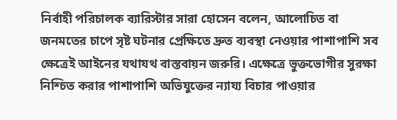নির্বাহী পরিচালক ব্যারিস্টার সারা হোসেন বলেন, আলোচিত বা জনমতের চাপে সৃষ্ট ঘটনার প্রেক্ষিতে দ্রুত ব্যবস্থা নেওয়ার পাশাপাশি সব ক্ষেত্রেই আইনের যথাযথ বাস্তবায়ন জরুরি। এক্ষেত্রে ভুক্তভোগীর সুরক্ষা নিশ্চিত করার পাশাপাশি অভিযুক্তের ন্যায্য বিচার পাওয়ার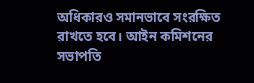অধিকারও সমানভাবে সংরক্ষিত রাখতে হবে। আইন কমিশনের সভাপতি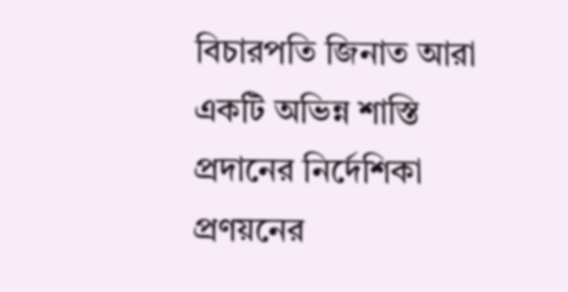বিচারপতি জিনাত আরা একটি অভিন্ন শাস্তি প্রদানের নির্দেশিকা প্রণয়নের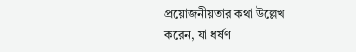প্রয়োজনীয়তার কথা উল্লেখ করেন, যা ধর্ষণ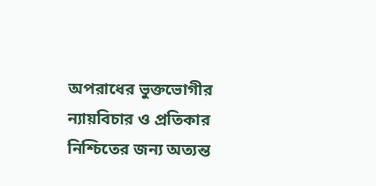অপরাধের ভুক্তভোগীর ন্যায়বিচার ও প্রতিকার নিশ্চিতের জন্য অত্যন্ত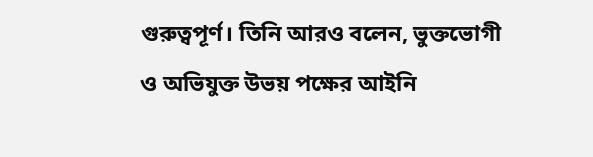গুরুত্বপূর্ণ। তিনি আরও বলেন, ভুক্তভোগী ও অভিযুক্ত উভয় পক্ষের আইনি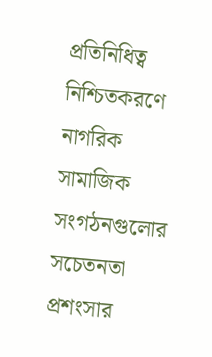প্রতিনিধিত্ব নিশ্চিতকরণে নাগরিক সামাজিক সংগঠনগুলোর সচেতনতা প্রশংসার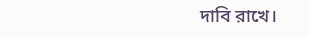দাবি রাখে।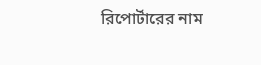রিপোর্টারের নাম